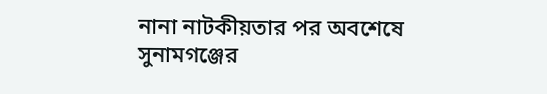নানা নাটকীয়তার পর অবশেষে সুনামগঞ্জের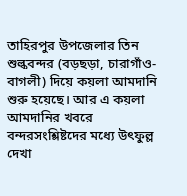তাহিরপুর উপজেলার তিন শুল্কবন্দর (বড়ছড়া, চারাগাঁও-বাগলী) দিয়ে কয়লা আমদানি শুরু হয়েছে। আর এ কয়লা আমদানির খবরে বন্দরসংশ্লিষ্টদের মধ্যে উৎফুল্ল দেখা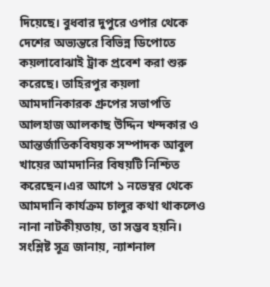দিয়েছে। বুধবার দুপুরে ওপার থেকে দেশের অভ্যন্তরে বিভিন্ন ডিপোতে কয়লাবোঝাই ট্রাক প্রবেশ করা শুরু করেছে। তাহিরপুর কয়লা আমদানিকারক গ্রুপের সভাপতি আলহাজ আলকাছ উদ্দিন খন্দকার ও আন্তর্জাতিকবিষয়ক সম্পাদক আবুল খায়ের আমদানির বিষয়টি নিশ্চিত করেছেন।এর আগে ১ নভেম্বর থেকে আমদানি কার্যক্রম চালুর কথা থাকলেও নানা নাটকীয়তায়, তা সম্ভব হয়নি। সংশ্লিষ্ট সূত্র জানায়, ন্যাশনাল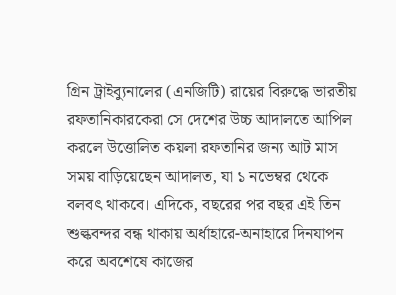গ্রিন ট্রাইব্যুনালের (এনজিটি) রায়ের বিরুদ্ধে ভারতীয় রফতানিকারকেরা সে দেশের উচ্চ আদালতে আপিল করলে উত্তোলিত কয়লা রফতানির জন্য আট মাস সময় বাড়িয়েছেন আদালত, যা ১ নভেম্বর থেকে বলবৎ থাকবে। এদিকে, বছরের পর বছর এই তিন শুল্কবন্দর বন্ধ থাকায় অর্ধাহারে-অনাহারে দিনযাপন করে অবশেষে কাজের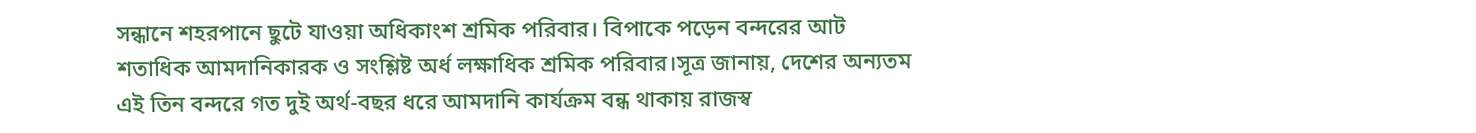সন্ধানে শহরপানে ছুটে যাওয়া অধিকাংশ শ্রমিক পরিবার। বিপাকে পড়েন বন্দরের আট শতাধিক আমদানিকারক ও সংশ্লিষ্ট অর্ধ লক্ষাধিক শ্রমিক পরিবার।সূত্র জানায়, দেশের অন্যতম এই তিন বন্দরে গত দুই অর্থ-বছর ধরে আমদানি কার্যক্রম বন্ধ থাকায় রাজস্ব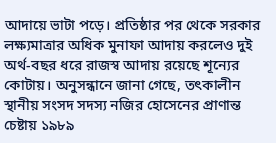আদায়ে ভাটা পড়ে। প্রতিষ্ঠার পর থেকে সরকার লক্ষ্যমাত্রার অধিক মুনাফা আদায় করলেও দুই অর্থ-বছর ধরে রাজস্ব আদায় রয়েছে শূন্যের কোটায়। অনুসন্ধানে জানা গেছে, তৎকালীন স্থানীয় সংসদ সদস্য নজির হোসেনের প্রাণান্ত চেষ্টায় ১৯৮৯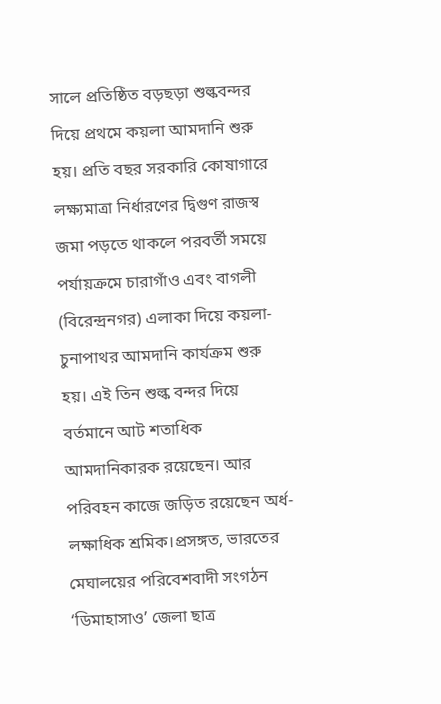সালে প্রতিষ্ঠিত বড়ছড়া শুল্কবন্দর দিয়ে প্রথমে কয়লা আমদানি শুরু হয়। প্রতি বছর সরকারি কোষাগারে লক্ষ্যমাত্রা নির্ধারণের দ্বিগুণ রাজস্ব জমা পড়তে থাকলে পরবর্তী সময়ে পর্যায়ক্রমে চারাগাঁও এবং বাগলী (বিরেন্দ্রনগর) এলাকা দিয়ে কয়লা-চুনাপাথর আমদানি কার্যক্রম শুরু হয়। এই তিন শুল্ক বন্দর দিয়ে বর্তমানে আট শতাধিক আমদানিকারক রয়েছেন। আর পরিবহন কাজে জড়িত রয়েছেন অর্ধ-লক্ষাধিক শ্রমিক।প্রসঙ্গত, ভারতের মেঘালয়ের পরিবেশবাদী সংগঠন ‘ডিমাহাসাও’ জেলা ছাত্র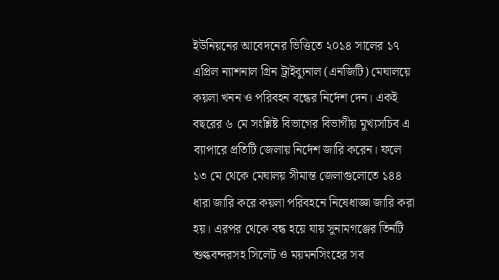ইউনিয়নের আবেদনের ভিত্তিতে ২০১৪ সালের ১৭ এপ্রিল ন্যাশনাল গ্রিন ট্রাইব্যুনাল (এনজিটি) মেঘালয়ে কয়লা খনন ও পরিবহন বন্ধের নির্দেশ দেন। একই বছরের ৬ মে সংশ্লিষ্ট বিভাগের বিভাগীয় মুখ্যসচিব এ ব্যাপারে প্রতিটি জেলায় নির্দেশ জারি করেন। ফলে ১৩ মে থেকে মেঘালয় সীমান্ত জেলাগুলোতে ১৪৪ ধারা জারি করে কয়লা পরিবহনে নিষেধাজ্ঞা জারি করা হয়। এরপর থেকে বন্ধ হয়ে যায় সুনামগঞ্জের তিনটি শুল্কবন্দরসহ সিলেট ও ময়মনসিংহের সব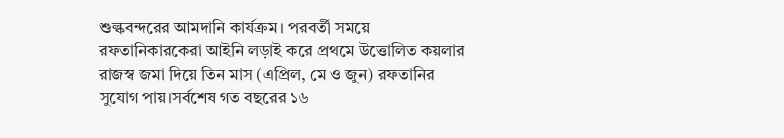শুল্কবন্দরের আমদানি কার্যক্রম। পরবর্তী সময়ে রফতানিকারকেরা আইনি লড়াই করে প্রথমে উত্তোলিত কয়লার রাজস্ব জমা দিয়ে তিন মাস (এপ্রিল, মে ও জুন) রফতানির সুযোগ পায়।সর্বশেষ গত বছরের ১৬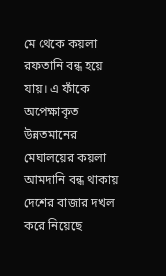মে থেকে কয়লা রফতানি বন্ধ হয়ে যায়। এ ফাঁকে অপেক্ষাকৃত উন্নতমানের মেঘালয়ের কয়লা আমদানি বন্ধ থাকায় দেশের বাজার দখল করে নিয়েছে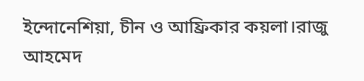ইন্দোনেশিয়া, চীন ও আফ্রিকার কয়লা।রাজু আহমেদ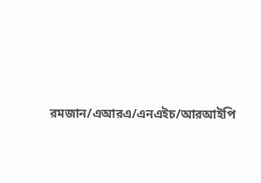রমজান/এআরএ/এনএইচ/আরআইপি